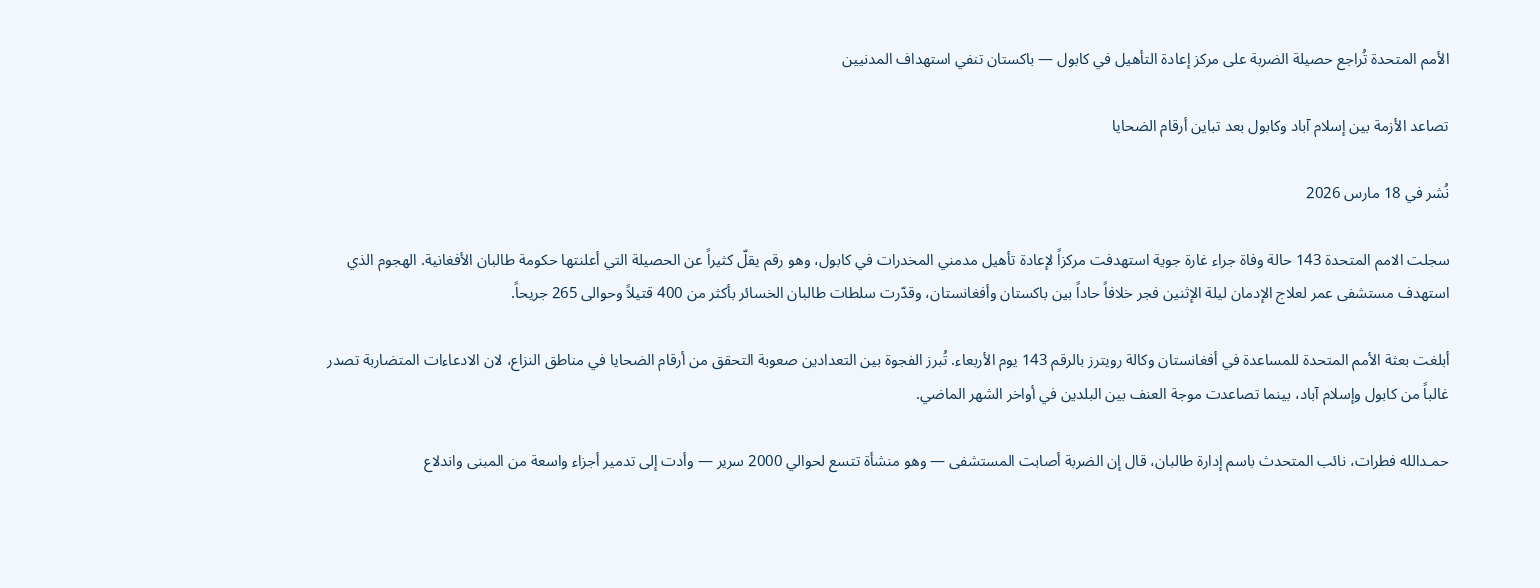الأمم المتحدة تُراجع حصيلة الضربة على مركز إعادة التأهيل في كابول — باكستان تنفي استهداف المدنيين

تصاعد الأزمة بين إسلام آباد وكابول بعد تباين أرقام الضحايا

نُشر في 18 مارس 2026

سجلت الامم المتحدة 143 حالة وفاة جراء غارة جوية استهدفت مركزاً لإعادة تأهيل مدمني المخدرات في كابول، وهو رقم يقلّ كثيراً عن الحصيلة التي أعلنتها حكومة طالبان الأفغانية. الهجوم الذي استهدف مستشفى عمر لعلاج الإدمان ليلة الإثنين فجر خلافاً حاداً بين باكستان وأفغانستان، وقدّرت سلطات طالبان الخسائر بأكثر من 400 قتيلاً وحوالى 265 جريحاً.

أبلغت بعثة الأمم المتحدة للمساعدة في أفغانستان وكالة رويترز بالرقم 143 يوم الأربعاء. تُبرز الفجوة بين التعدادين صعوبة التحقق من أرقام الضحايا في مناطق النزاع، لان الادعاءات المتضاربة تصدر غالباً من كابول وإسلام آباد، بينما تصاعدت موجة العنف بين البلدين في أواخر الشهر الماضي.

حمـدالله فطرات، نائب المتحدث باسم إدارة طالبان، قال إن الضربة أصابت المستشفى — وهو منشأة تتسع لحوالي 2000 سرير — وأدت إلى تدمير أجزاء واسعة من المبنى واندلاع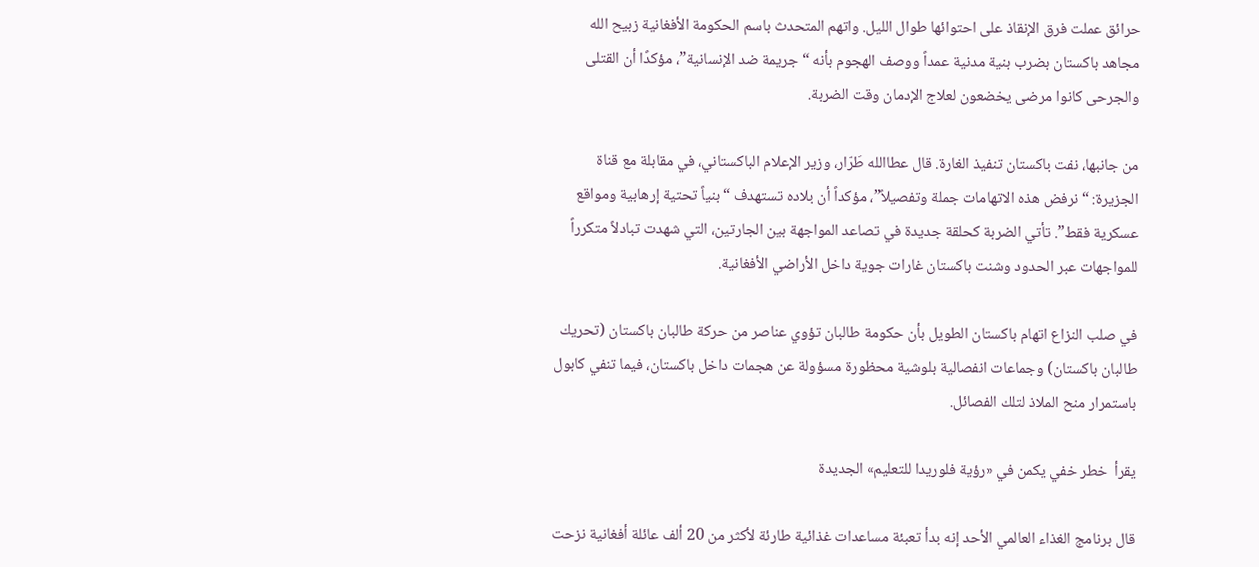حرائق عملت فرق الإنقاذ على احتوائها طوال الليل. واتهم المتحدث باسم الحكومة الأفغانية زبيح الله مجاهد باكستان بضرب بنية مدنية عمداً ووصف الهجوم بأنه “جريمة ضد الإنسانية”، مؤكدًا أن القتلى والجرحى كانوا مرضى يخضعون لعلاج الإدمان وقت الضربة.

من جانبها، نفت باكستان تنفيذ الغارة. قال عطاالله طَرّار، وزير الإعلام الباكستاني، في مقابلة مع قناة الجزيرة: “نرفض هذه الاتهامات جملة وتفصيلاً”، مؤكداً أن بلاده تستهدف “بنياً تحتية إرهابية ومواقع عسكرية فقط”. تأتي الضربة كحلقة جديدة في تصاعد المواجهة بين الجارتين، التي شهدت تبادلاً متكرراً للمواجهات عبر الحدود وشنت باكستان غارات جوية داخل الأراضي الأفغانية.

في صلب النزاع اتهام باكستان الطويل بأن حكومة طالبان تؤوي عناصر من حركة طالبان باكستان (تحريك طالبان باكستان) وجماعات انفصالية بلوشية محظورة مسؤولة عن هجمات داخل باكستان، فيما تنفي كابول باستمرار منح الملاذ لتلك الفصائل.

يقرأ  خطر خفي يكمن في «رؤية فلوريدا للتعليم» الجديدة

قال برنامج الغذاء العالمي الأحد إنه بدأ تعبئة مساعدات غذائية طارئة لأكثر من 20 ألف عائلة أفغانية نزحت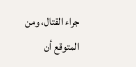جراء القتال، ومن المتوقع أن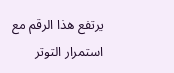يرتفع هذا الرقم مع استمرار التوتر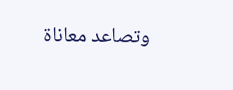وتصاعد معاناة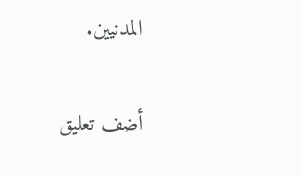المدنيين.

أضف تعليق